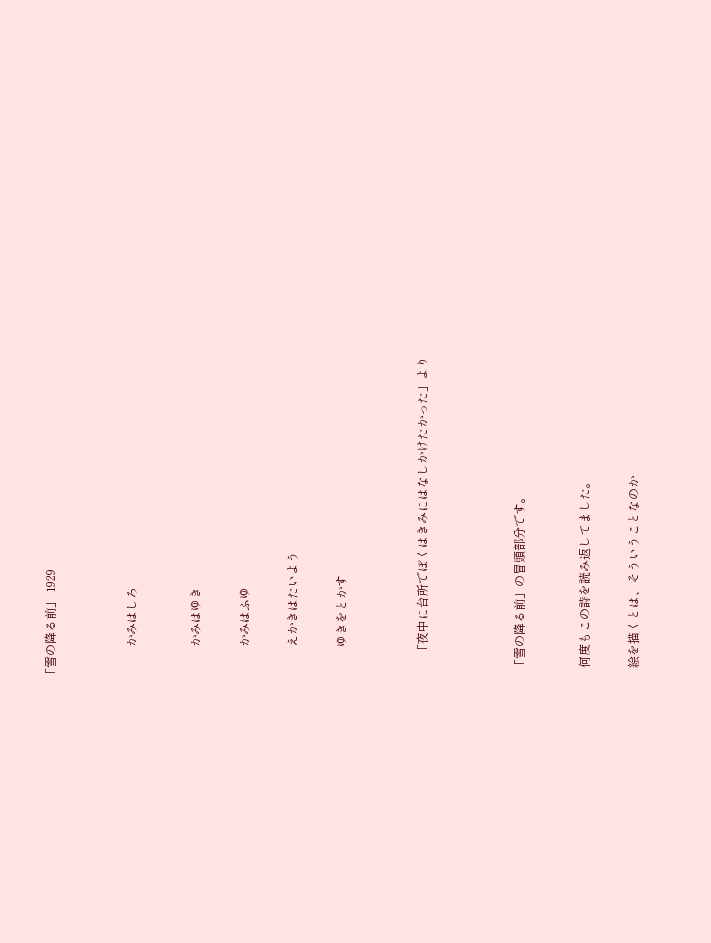「雪の降る前」 1929




           かみはしろ



           かみはゆき


           かみはふゆ


           えかきはたいよう


           ゆきをとかす




        「夜中に台所でぼくはきみにはなしかけたかった」より





   「雪の降る前」の冒頭部分です。



    何度もこの詩を読み返してました。


    絵を描くとは、そういうことなのか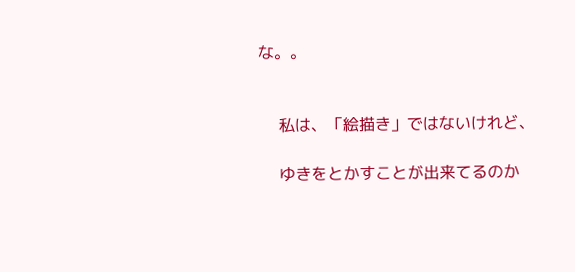な。。


    私は、「絵描き」ではないけれど、

    ゆきをとかすことが出来てるのか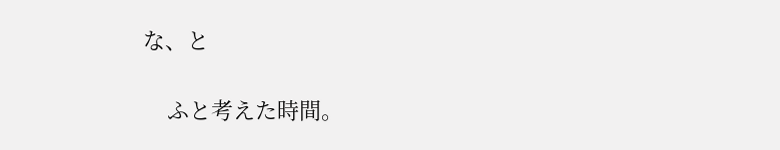な、と

    ふと考えた時間。